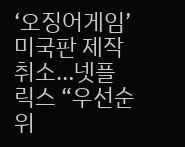‘오징어게임’ 미국판 제작 취소…넷플릭스 “우선순위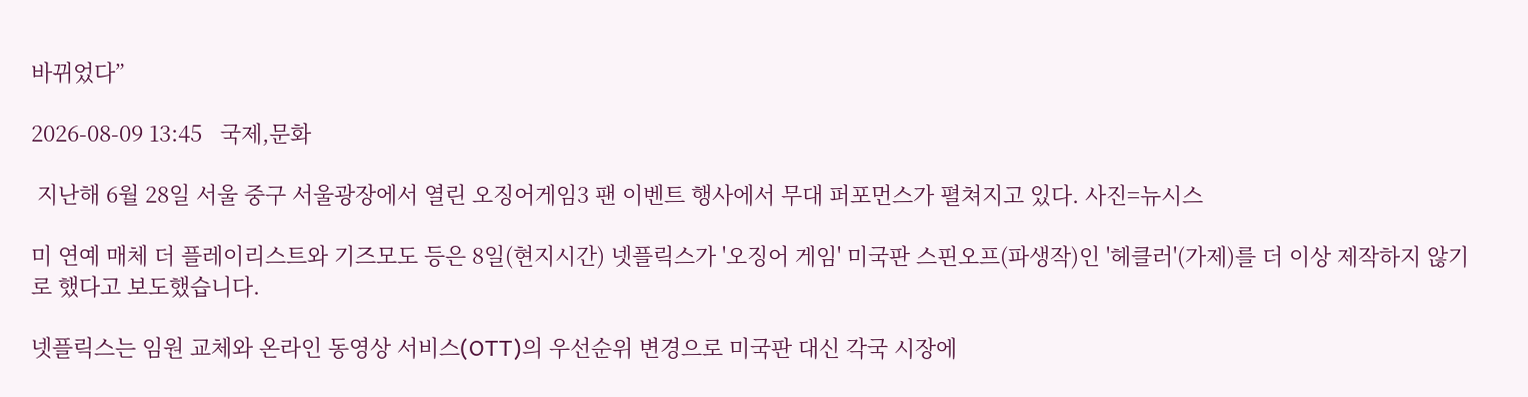바뀌었다”

2026-08-09 13:45   국제,문화

 지난해 6월 28일 서울 중구 서울광장에서 열린 오징어게임3 팬 이벤트 행사에서 무대 퍼포먼스가 펼쳐지고 있다. 사진=뉴시스

미 연예 매체 더 플레이리스트와 기즈모도 등은 8일(현지시간) 넷플릭스가 '오징어 게임' 미국판 스핀오프(파생작)인 '헤클러'(가제)를 더 이상 제작하지 않기로 했다고 보도했습니다.

넷플릭스는 임원 교체와 온라인 동영상 서비스(OTT)의 우선순위 변경으로 미국판 대신 각국 시장에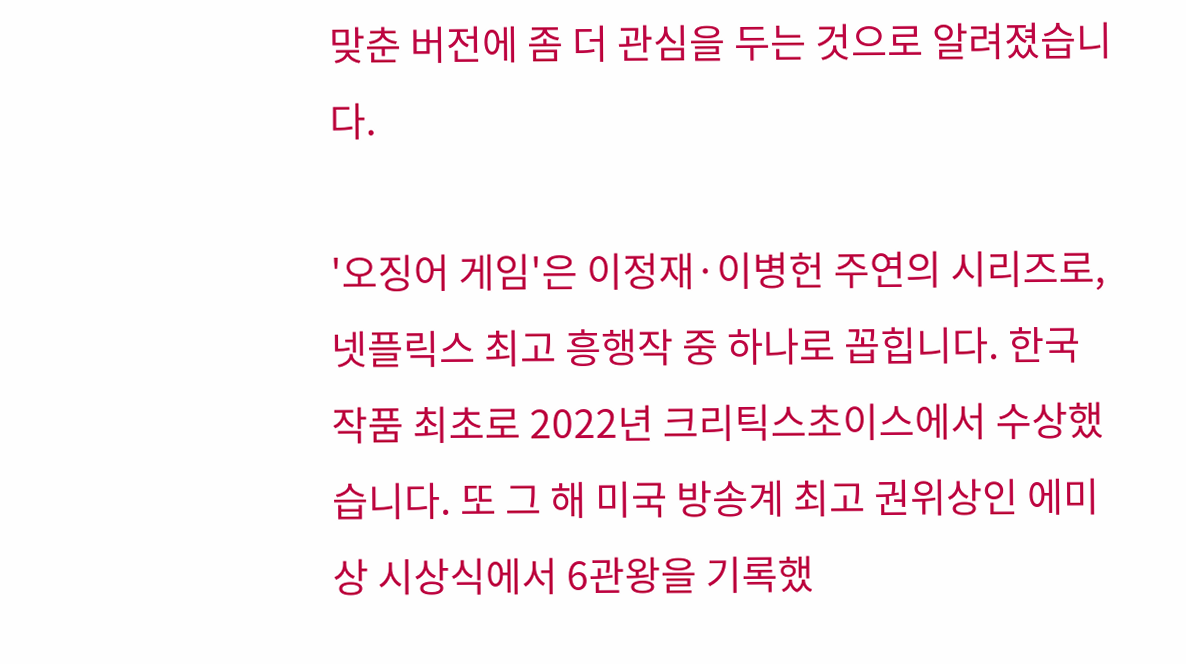맞춘 버전에 좀 더 관심을 두는 것으로 알려졌습니다.

'오징어 게임'은 이정재·이병헌 주연의 시리즈로, 넷플릭스 최고 흥행작 중 하나로 꼽힙니다. 한국 작품 최초로 2022년 크리틱스초이스에서 수상했습니다. 또 그 해 미국 방송계 최고 권위상인 에미상 시상식에서 6관왕을 기록했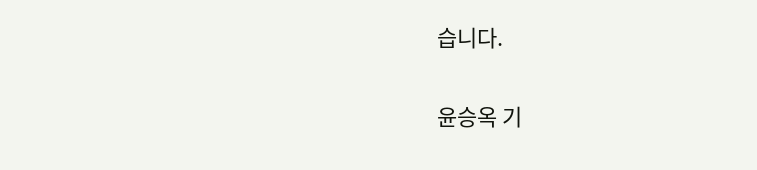습니다.

윤승옥 기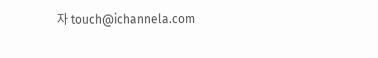자 touch@ichannela.com